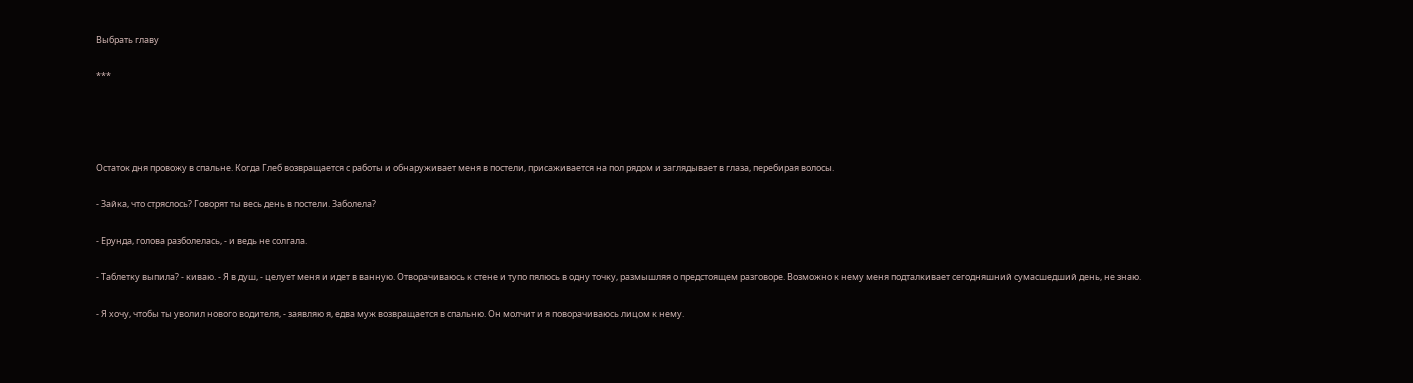Выбрать главу

***




Остаток дня провожу в спальне. Когда Глеб возвращается с работы и обнаруживает меня в постели, присаживается на пол рядом и заглядывает в глаза, перебирая волосы.

- Зайка, что стряслось? Говорят ты весь день в постели. Заболела?

- Ерунда, голова разболелась, - и ведь не солгала.

- Таблетку выпила? - киваю. - Я в душ, - целует меня и идет в ванную. Отворачиваюсь к стене и тупо пялюсь в одну точку, размышляя о предстоящем разговоре. Возможно к нему меня подталкивает сегодняшний сумасшедший день, не знаю.

- Я хочу, чтобы ты уволил нового водителя, - заявляю я, едва муж возвращается в спальню. Он молчит и я поворачиваюсь лицом к нему.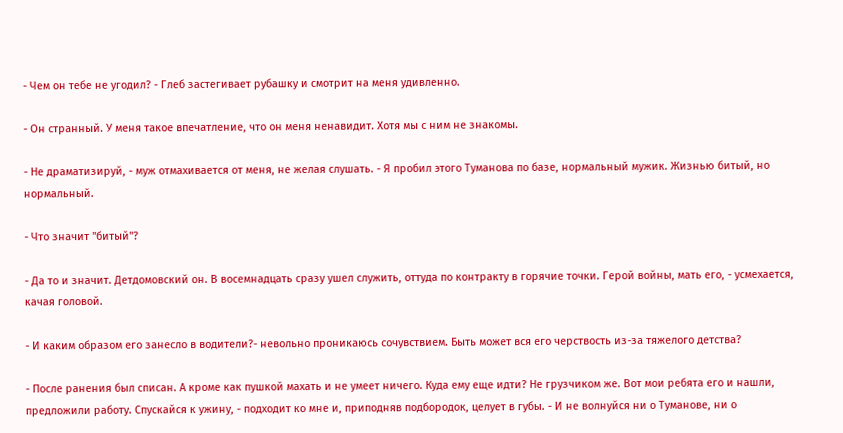- Чем он тебе не угодил? - Глеб застегивает рубашку и смотрит на меня удивленно.

- Он странный. У меня такое впечатление, что он меня ненавидит. Хотя мы с ним не знакомы.

- Не драматизируй, - муж отмахивается от меня, не желая слушать. - Я пробил этого Туманова по базе, нормальный мужик. Жизнью битый, но нормальный.

- Что значит "битый"?

- Да то и значит. Детдомовский он. В восемнадцать сразу ушел служить, оттуда по контракту в горячие точки. Герой войны, мать его, - усмехается, качая головой.

- И каким образом его занесло в водители?- невольно проникаюсь сочувствием. Быть может вся его черствость из-за тяжелого детства?

- После ранения был списан. А кроме как пушкой махать и не умеет ничего. Куда ему еще идти? Не грузчиком же. Вот мои ребята его и нашли, предложили работу. Спускайся к ужину, - подходит ко мне и, приподняв подбородок, целует в губы. - И не волнуйся ни о Туманове, ни о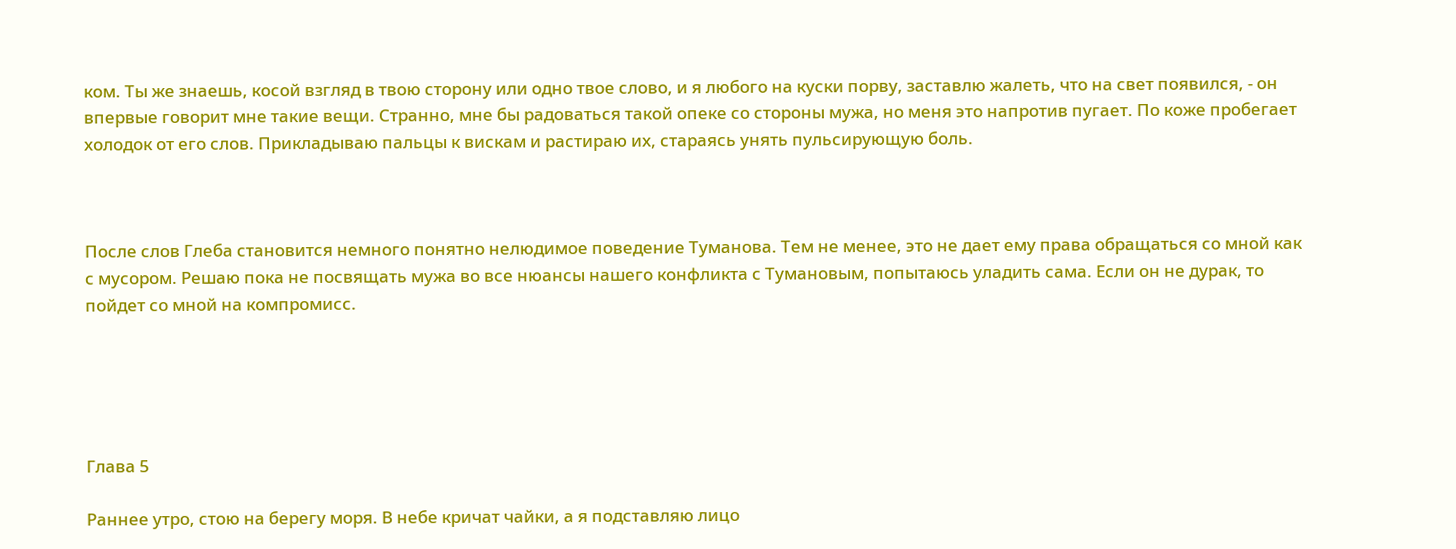ком. Ты же знаешь, косой взгляд в твою сторону или одно твое слово, и я любого на куски порву, заставлю жалеть, что на свет появился, - он впервые говорит мне такие вещи. Странно, мне бы радоваться такой опеке со стороны мужа, но меня это напротив пугает. По коже пробегает холодок от его слов. Прикладываю пальцы к вискам и растираю их, стараясь унять пульсирующую боль.



После слов Глеба становится немного понятно нелюдимое поведение Туманова. Тем не менее, это не дает ему права обращаться со мной как с мусором. Решаю пока не посвящать мужа во все нюансы нашего конфликта с Тумановым, попытаюсь уладить сама. Если он не дурак, то пойдет со мной на компромисс.





Глава 5

Раннее утро, стою на берегу моря. В небе кричат чайки, а я подставляю лицо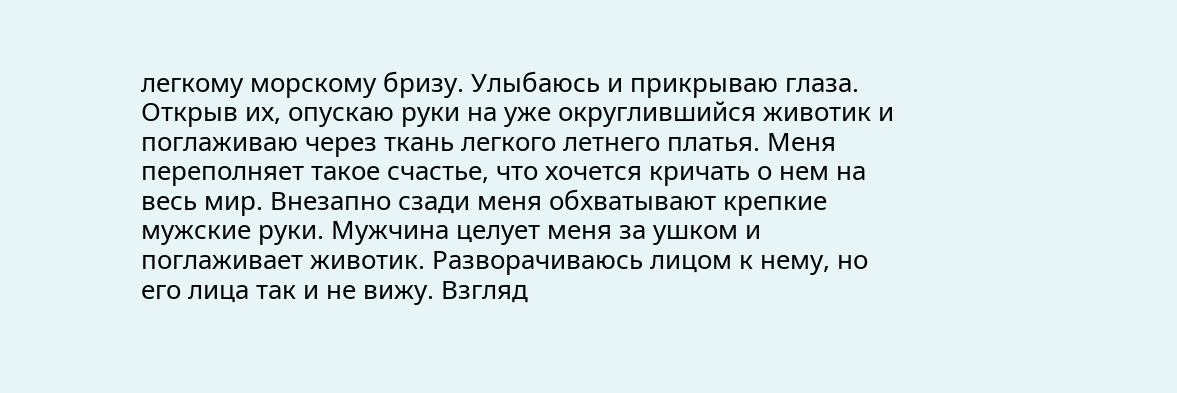легкому морскому бризу. Улыбаюсь и прикрываю глаза. Открыв их, опускаю руки на уже округлившийся животик и поглаживаю через ткань легкого летнего платья. Меня переполняет такое счастье, что хочется кричать о нем на весь мир. Внезапно сзади меня обхватывают крепкие мужские руки. Мужчина целует меня за ушком и поглаживает животик. Разворачиваюсь лицом к нему, но его лица так и не вижу. Взгляд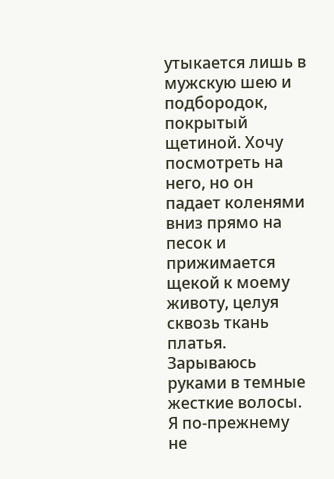утыкается лишь в мужскую шею и подбородок, покрытый щетиной. Хочу посмотреть на него, но он падает коленями вниз прямо на песок и прижимается щекой к моему животу, целуя сквозь ткань платья. Зарываюсь руками в темные жесткие волосы. Я по-прежнему не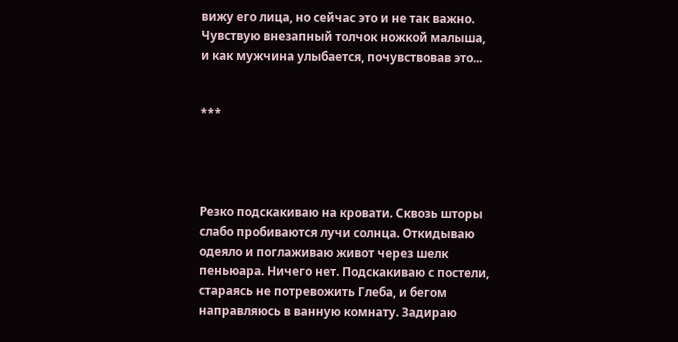вижу его лица, но сейчас это и не так важно. Чувствую внезапный толчок ножкой малыша, и как мужчина улыбается, почувствовав это...


***




Резко подскакиваю на кровати. Сквозь шторы слабо пробиваются лучи солнца. Откидываю одеяло и поглаживаю живот через шелк пеньюара. Ничего нет. Подскакиваю с постели, стараясь не потревожить Глеба, и бегом направляюсь в ванную комнату. Задираю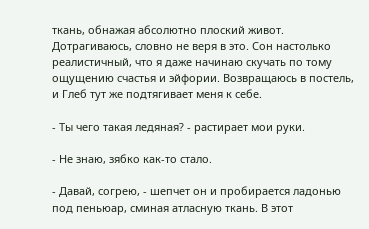ткань, обнажая абсолютно плоский живот. Дотрагиваюсь, словно не веря в это. Сон настолько реалистичный, что я даже начинаю скучать по тому ощущению счастья и эйфории. Возвращаюсь в постель, и Глеб тут же подтягивает меня к себе.

- Ты чего такая ледяная? - растирает мои руки.

- Не знаю, зябко как-то стало.

- Давай, согрею, - шепчет он и пробирается ладонью под пеньюар, сминая атласную ткань. В этот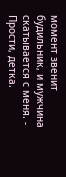момент звенит будильник, и мужчина скатывается с меня. - Прости, детка.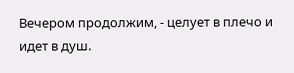Вечером продолжим, - целует в плечо и идет в душ.